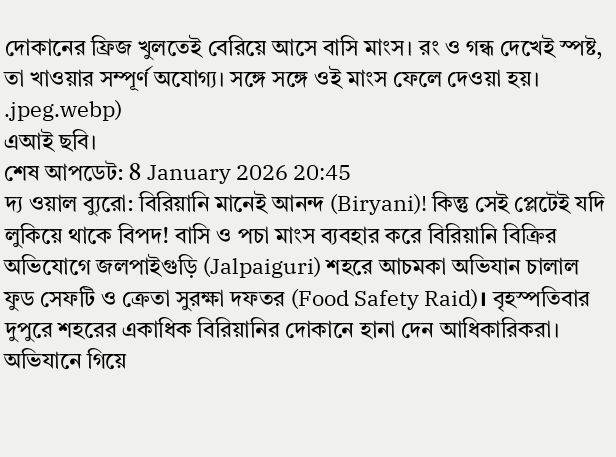দোকানের ফ্রিজ খুলতেই বেরিয়ে আসে বাসি মাংস। রং ও গন্ধ দেখেই স্পষ্ট, তা খাওয়ার সম্পূর্ণ অযোগ্য। সঙ্গে সঙ্গে ওই মাংস ফেলে দেওয়া হয়।
.jpeg.webp)
এআই ছবি।
শেষ আপডেট: 8 January 2026 20:45
দ্য ওয়াল ব্যুরো: বিরিয়ানি মানেই আনন্দ (Biryani)! কিন্তু সেই প্লেটেই যদি লুকিয়ে থাকে বিপদ! বাসি ও পচা মাংস ব্যবহার করে বিরিয়ানি বিক্রির অভিযোগে জলপাইগুড়ি (Jalpaiguri) শহরে আচমকা অভিযান চালাল ফুড সেফটি ও ক্রেতা সুরক্ষা দফতর (Food Safety Raid)। বৃহস্পতিবার দুপুরে শহরের একাধিক বিরিয়ানির দোকানে হানা দেন আধিকারিকরা। অভিযানে গিয়ে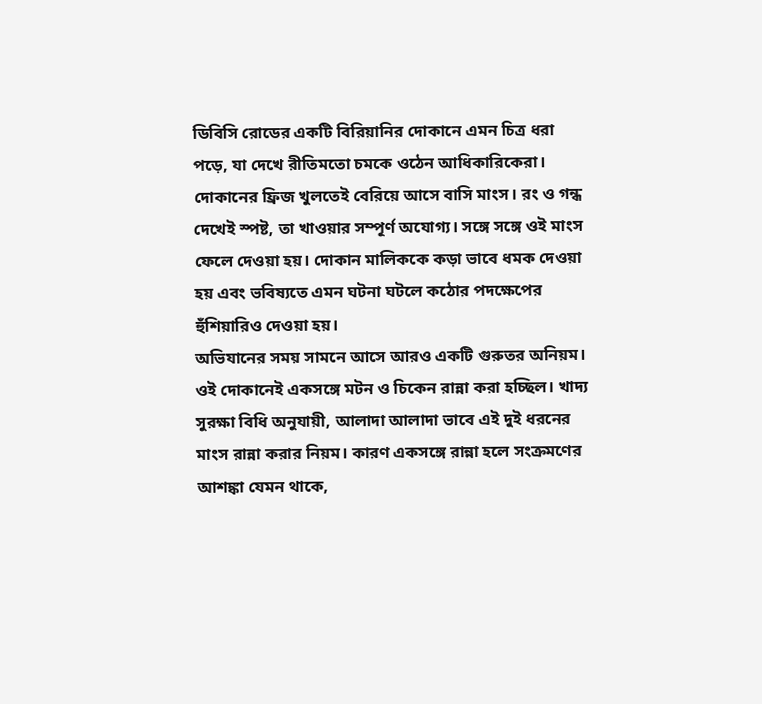ডিবিসি রোডের একটি বিরিয়ানির দোকানে এমন চিত্র ধরা পড়ে, যা দেখে রীতিমতো চমকে ওঠেন আধিকারিকেরা।
দোকানের ফ্রিজ খুলতেই বেরিয়ে আসে বাসি মাংস। রং ও গন্ধ দেখেই স্পষ্ট, তা খাওয়ার সম্পূর্ণ অযোগ্য। সঙ্গে সঙ্গে ওই মাংস ফেলে দেওয়া হয়। দোকান মালিককে কড়া ভাবে ধমক দেওয়া হয় এবং ভবিষ্যতে এমন ঘটনা ঘটলে কঠোর পদক্ষেপের হুঁশিয়ারিও দেওয়া হয়।
অভিযানের সময় সামনে আসে আরও একটি গুরুতর অনিয়ম। ওই দোকানেই একসঙ্গে মটন ও চিকেন রান্না করা হচ্ছিল। খাদ্য সুরক্ষা বিধি অনুযায়ী, আলাদা আলাদা ভাবে এই দুই ধরনের মাংস রান্না করার নিয়ম। কারণ একসঙ্গে রান্না হলে সংক্রমণের আশঙ্কা যেমন থাকে,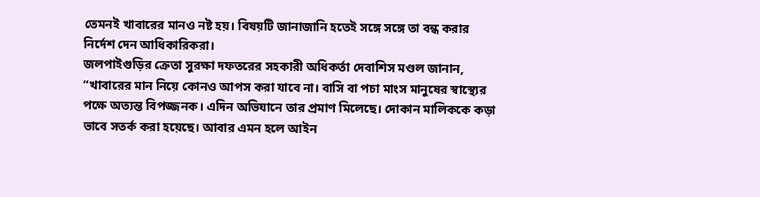তেমনই খাবারের মানও নষ্ট হয়। বিষয়টি জানাজানি হতেই সঙ্গে সঙ্গে তা বন্ধ করার নির্দেশ দেন আধিকারিকরা।
জলপাইগুড়ির ক্রেতা সুরক্ষা দফতরের সহকারী অধিকর্তা দেবাশিস মণ্ডল জানান, “খাবারের মান নিয়ে কোনও আপস করা যাবে না। বাসি বা পচা মাংস মানুষের স্বাস্থ্যের পক্ষে অত্যন্ত বিপজ্জনক। এদিন অভিযানে তার প্রমাণ মিলেছে। দোকান মালিককে কড়া ভাবে সতর্ক করা হয়েছে। আবার এমন হলে আইন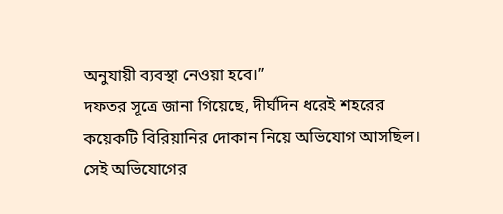অনুযায়ী ব্যবস্থা নেওয়া হবে।”
দফতর সূত্রে জানা গিয়েছে, দীর্ঘদিন ধরেই শহরের কয়েকটি বিরিয়ানির দোকান নিয়ে অভিযোগ আসছিল। সেই অভিযোগের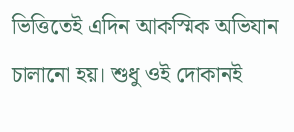ভিত্তিতেই এদিন আকস্মিক অভিযান চালানো হয়। শুধু ওই দোকানই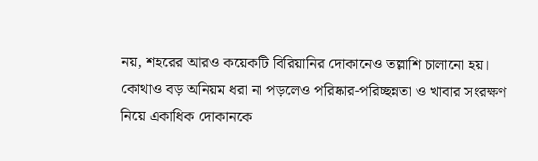নয়, শহরের আরও কয়েকটি বিরিয়ানির দোকানেও তল্লাশি চালানো হয়। কোথাও বড় অনিয়ম ধরা না পড়লেও পরিষ্কার-পরিচ্ছন্নতা ও খাবার সংরক্ষণ নিয়ে একাধিক দোকানকে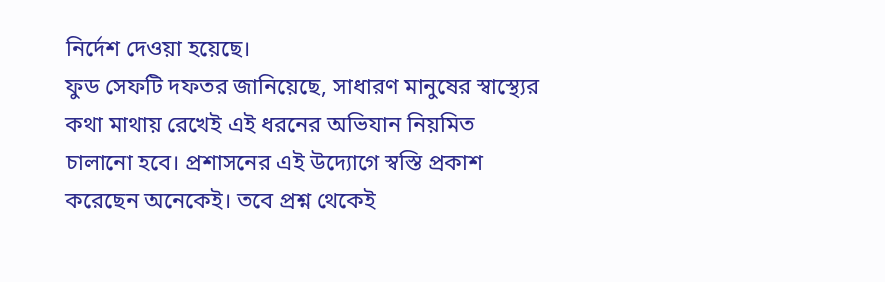নির্দেশ দেওয়া হয়েছে।
ফুড সেফটি দফতর জানিয়েছে, সাধারণ মানুষের স্বাস্থ্যের কথা মাথায় রেখেই এই ধরনের অভিযান নিয়মিত চালানো হবে। প্রশাসনের এই উদ্যোগে স্বস্তি প্রকাশ করেছেন অনেকেই। তবে প্রশ্ন থেকেই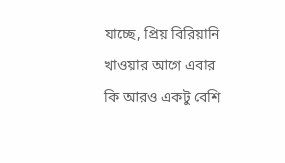যাচ্ছে, প্রিয় বিরিয়ানি খাওয়ার আগে এবার কি আরও একটু বেশি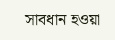সাবধান হওয়া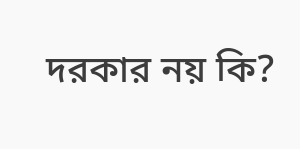দরকার নয় কি?